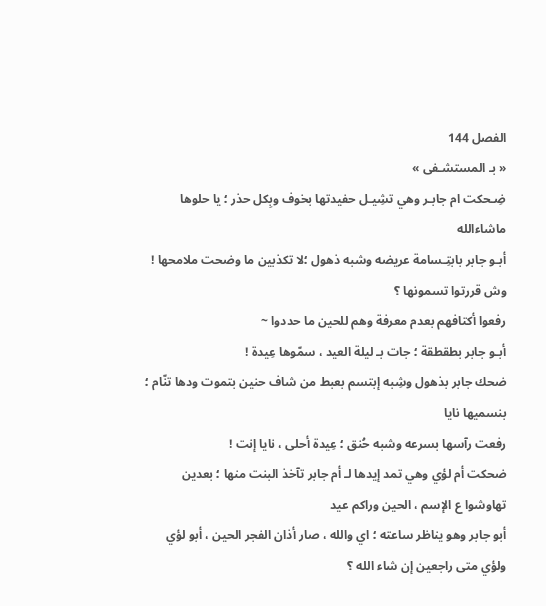الفصل 144
« بـ المستشـفى »
ضِـحكت ام جابـر وهي تشِيـل حفيدتها بخوف وبِكل حذر ؛ يا حلوها ماشاءالله
أبـو جابر بابتِـسامة عريضه وشبه ذهول ؛لا تكذبين ما وضحت ملامحها ! وش قررتوا تسمونها ؟
رفعوا أكتافهم بعدم معرفة وهم للحين ما حددوا ~
أبـو جابر بطقطقة ؛ جات بـ ليلة العيد ، سمّوها عِيدة !
ضحك جابر بذهول وشِبه إبتسم بعبط من شاف حنين بتموت ودها تنّام ؛ بنسميها نايا
رفعت رآسها بسرعه وشبه حُنق ؛ عِيدة أحلى ، نايا إنت !
ضحكت أم لؤي وهي تمد إيدها لـ أم جابر تآخذ البنت منها ؛ بعدين تهاوشوا ع الإسم ، الحين وراكم عيد
أبو جابر وهو يناظر ساعته ؛ اي والله ، صار أذان الفجر الحين ، أبو لؤي ولؤي متى راجعين إن شاء الله ؟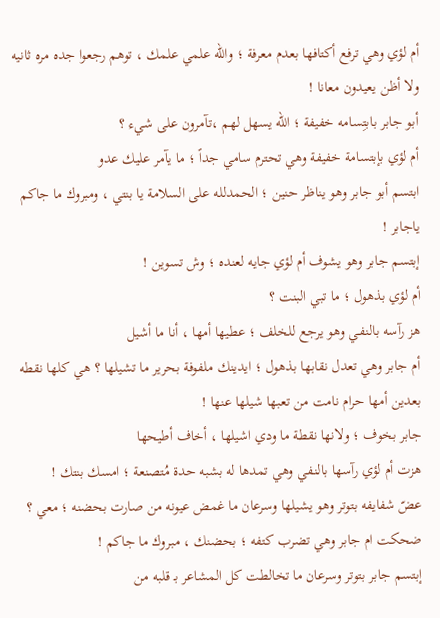أم لؤي وهي ترفع أكتافها بعدم معرفة ؛ والله علمي علمك ، توهم رجعوا جده مره ثانيه ولا أظن يعيدون معانا !
أبو جابر بابتِسامه خفيفة ؛ الله يسهل لهم ،تآمرون على شيء ؟
أم لؤي بإبتسامة خفيفة وهي تحترم سامي جداً ؛ ما يآمر عليك عدو
ابتسم أبو جابر وهو يناظر حنين ؛ الحمدلله على السلامة يا بنتي ، ومبروك ما جاكم ياجابر !
إبتسم جابر وهو يشوف أم لؤي جايه لعنده ؛ وش تسوين !
أم لؤي بذهول ؛ ما تبي البنت ؟
هز رآسه بالنفـي وهو يرجع للخلف ؛ عطيها أمها ، أنا ما أشيل
أم جابر وهي تعدل نقابها بذهول ؛ ايدينك ملفوفة بحرير ما تشيلها ؟ هي كلها نقطه بعدين أمها حرام نامت من تعبها شيلها عنها !
جابر بخوف ؛ ولانها نقطة ما ودي اشيلها ، أخاف أطيحها
هزت أم لؤي رآسها بالنـفي وهي تمدها له بشبه حدة مُتصنعة ؛ امسك بنتك !
عضّ شفايفه بتوتر وهو يشيلها وسرعان ما غمض عيونه من صارت بحضنه ؛ معي ؟
ضحكت ام جابر وهي تضرب كتفه ؛ بحضنك ، مبروك ما جاكم !
إبتسم جابر بتوتر وسرعان ما تخالطت كل المشاعر بـ قلبه من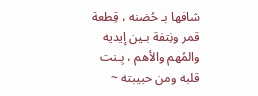شافها بـ حُضنه ، قِطعة قمر ونِتفة بـين إيديه والمُهم والأهم ، بِـنت قلبه ومن حبيبته ~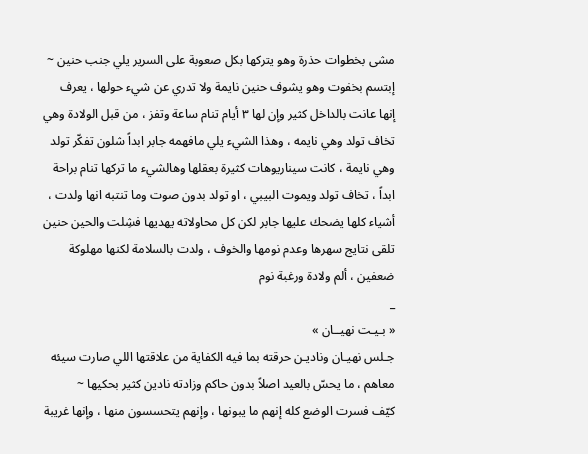مشى بخطوات حذرة وهو يتركها بكل صعوبة على السرير يلي جنب حنين ~
إبتسم بخفوت وهو يشوف حنين نايمة ولا تدري عن شيء حولها ، يعرف إنها عانت بالداخل كثير وإن لها ٣ أيام تنام ساعة وتفز ، من قبل الولادة وهي تخاف تولد وهي نايمه ، وهذا الشيء يلي مافهمه جابر ابداً شلون تفكّر تولد وهي نايمة ، كانت سيناريوهات كثيرة بعقلها وهالشيء ما تركها تنام براحة ابداً ، تخاف تولد ويموت البيبي ، او تولد بدون صوت وما تنتبه انها ولدت ، أشياء كلها يضحك عليها جابر لكن كل محاولاته يهديها فشِلت والحين حنين تلقى نتايج سهرها وعدم نومها والخوف ، ولدت بالسلامة لكنها مهلوكة ضعفين ، ألم ولادة ورغبة نوم
_
« بـيـت نهيــان »
جـلس نهيـان وناديـن حرقته بما فيه الكفاية من علاقتها اللي صارت سيئه معاهم ، ما يحسّ بالعيد اصلاً بدون حاكم وزادته نادين كثير بحكيها ~
كيّف فسرت الوضع كله إنهم ما يبونها ، وإنهم يتحسسون منها ، وإنها غريبة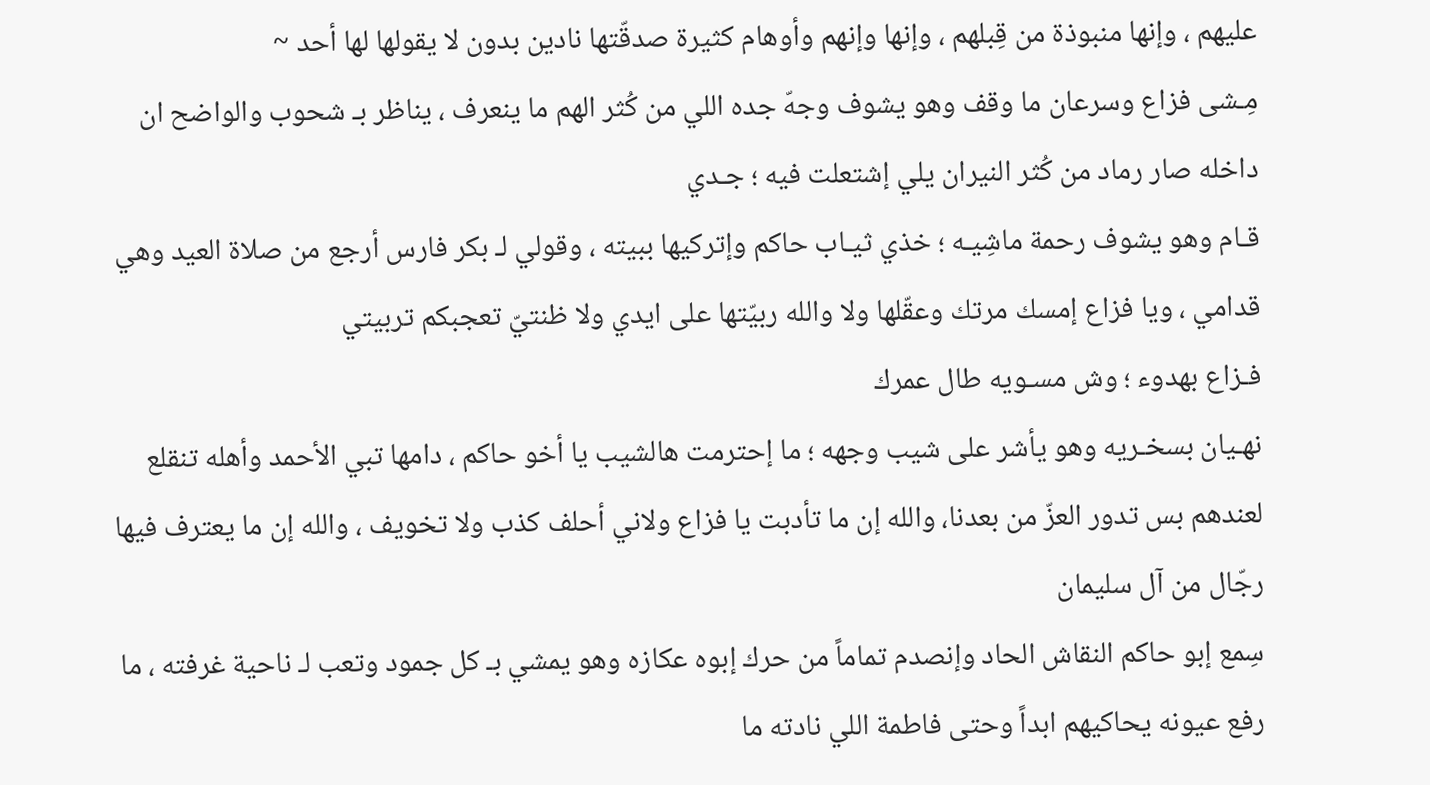عليهم ، وإنها منبوذة من قِبلهم ، وإنها وإنهم وأوهام كثيرة صدقّتها نادين بدون لا يقولها لها أحد ~
مِـشى فزاع وسرعان ما وقف وهو يشوف وجهّ جده اللي من كُثر الهم ما ينعرف ، يناظر بـ شحوب والواضح ان داخله صار رماد من كُثر النيران يلي إشتعلت فيه ؛ جـدي
قـام وهو يشوف رحمة ماشِيـه ؛ خذي ثيـاب حاكم وإتركيها ببيته ، وقولي لـ بكر فارس أرجع من صلاة العيد وهي قدامي ، ويا فزاع إمسك مرتك وعقّلها ولا والله ربيّتها على ايدي ولا ظنتيّ تعجبكم تربيتي
فـزاع بهدوء ؛ وش مسـويه طال عمرك
نهـيان بسخـريه وهو يأشر على شيب وجهه ؛ ما إحترمت هالشيب يا أخو حاكم ، دامها تبي الأحمد وأهله تنقلع لعندهم بس تدور العزّ من بعدنا، والله إن ما تأدبت يا فزاع ولاني أحلف كذب ولا تخويف ، والله إن ما يعترف فيها رجّال من آل سليمان
سِمع إبو حاكم النقاش الحاد وإنصدم تماماً من حرك إبوه عكازه وهو يمشي بـ كل جمود وتعب لـ ناحية غرفته ، ما رفع عيونه يحاكيهم ابداً وحتى فاطمة اللي نادته ما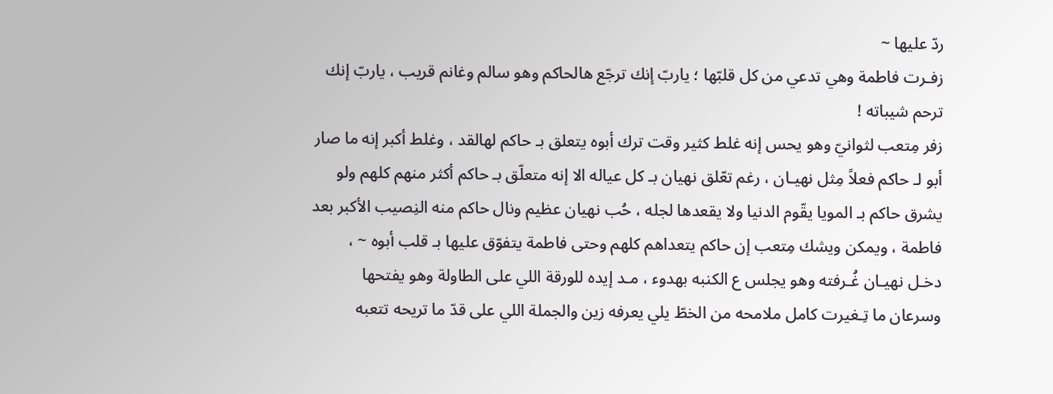ردّ عليها ~
زفـرت فاطمة وهي تدعي من كل قلبّها ؛ ياربّ إنك ترجّع هالحاكم وهو سالم وغانم قريب ، ياربّ إنك ترحم شيباته !
زفر مِتعب لثوانيّ وهو يحس إنه غلط كثير وقت ترك أبوه يتعلق بـ حاكم لهالقد ، وغلط أكبر إنه ما صار أبو لـ حاكم فعلاً مِثل نهيـان ، رغم تعّلق نهيان بـ كل عياله الا إنه متعلّق بـ حاكم أكثر منهم كلهم ولو يشرق حاكم بـ المويا يقّوم الدنيا ولا يقعدها لجله ، حُب نهيان عظيم ونال حاكم منه النِصيب الأكبر بعد فاطمة ، ويمكن ويشك مِتعب إن حاكم يتعداهم كلهم وحتى فاطمة يتفوّق عليها بـ قلب أبوه ~ ،
دخـل نهيـان غُـرفته وهو يجلس ع الكنبه بهدوء ، مـد إيده للورقة اللي على الطاولة وهو يفتحها وسرعان ما تِـغيرت كامل ملامحه من الخطّ يلي يعرفه زين والجملة اللي على قدّ ما تريحه تتعبه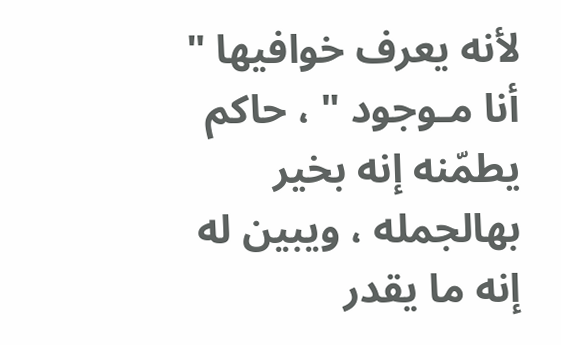لأنه يعرف خوافيها " أنا مـوجود " ، حاكم يطمّنه إنه بخير بهالجمله ، ويبين له إنه ما يقدر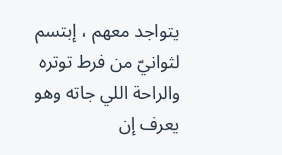يتواجد معهم ، إبتسم لثوانيّ من فرط توتره والراحة اللي جاته وهو يعرف إن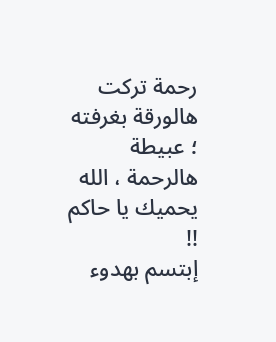رحمة تركت هالورقة بغرفته ؛ عبيطة هالرحمة ، الله يحميك يا حاكم !!
إبتسم بهدوء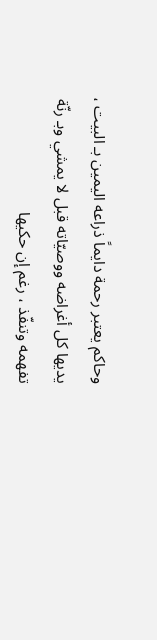وحاكم يعتبر رحمة دايماً ذراعه اليمين بـ البيت ، يديها كل أغراضه ووصيّاته قبل لا يمشي وبـ رنّة تفهمه وتنفّذ ، رغم إن حكيها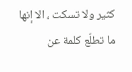كثير ولا تسكت ، الا إنها ما تطلّع كلمة عن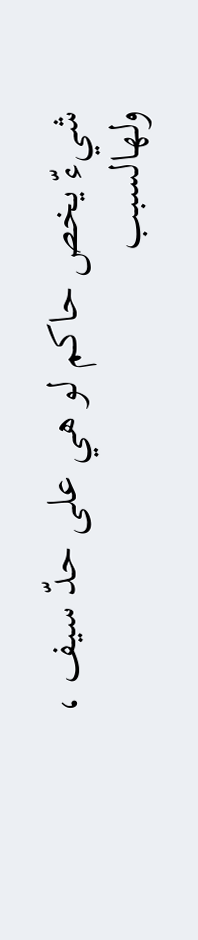شيءّ يخص حاكم لو هي على حدّ سيف ، ولهالسبب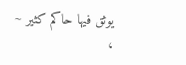يوثق فيها حاكم كثير ~
،